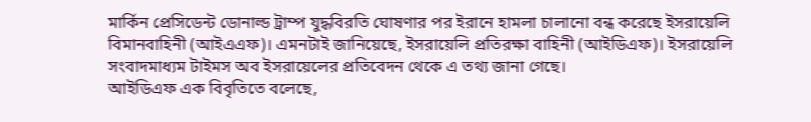মার্কিন প্রেসিডেন্ট ডোনাল্ড ট্রাম্প যুদ্ধবিরতি ঘোষণার পর ইরানে হামলা চালানো বন্ধ করেছে ইসরায়েলি বিমানবাহিনী (আইএএফ)। এমনটাই জানিয়েছে, ইসরায়েলি প্রতিরক্ষা বাহিনী (আইডিএফ)। ইসরায়েলি সংবাদমাধ্যম টাইমস অব ইসরায়েলের প্রতিবেদন থেকে এ তথ্য জানা গেছে।
আইডিএফ এক বিবৃতিতে বলেছে,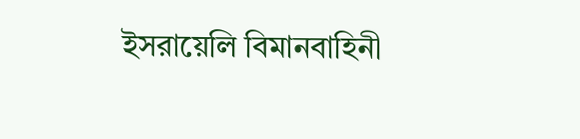ইসরায়েলি বিমানবাহিনী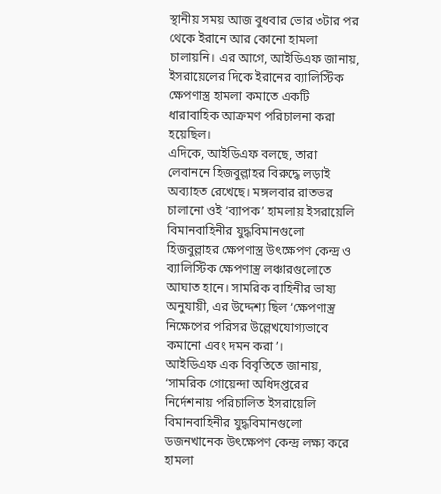স্থানীয় সময় আজ বুধবার ভোর ৩টার পর থেকে ইরানে আর কোনো হামলা চালায়নি। এর আগে, আইডিএফ জানায়, ইসরায়েলের দিকে ইরানের ব্যালিস্টিক ক্ষেপণাস্ত্র হামলা কমাতে একটি ধারাবাহিক আক্রমণ পরিচালনা করা হয়েছিল।
এদিকে, আইডিএফ বলছে, তারা লেবাননে হিজবুল্লাহর বিরুদ্ধে লড়াই অব্যাহত রেখেছে। মঙ্গলবার রাতভর চালানো ওই ‘ব্যাপক’ হামলায় ইসরায়েলি বিমানবাহিনীর যুদ্ধবিমানগুলো হিজবুল্লাহর ক্ষেপণাস্ত্র উৎক্ষেপণ কেন্দ্র ও ব্যালিস্টিক ক্ষেপণাস্ত্র লঞ্চারগুলোতে আঘাত হানে। সামরিক বাহিনীর ভাষ্য অনুযায়ী, এর উদ্দেশ্য ছিল ‘ক্ষেপণাস্ত্র নিক্ষেপের পরিসর উল্লেখযোগ্যভাবে কমানো এবং দমন করা’।
আইডিএফ এক বিবৃতিতে জানায়, ‘সামরিক গোয়েন্দা অধিদপ্তরের নির্দেশনায় পরিচালিত ইসরায়েলি বিমানবাহিনীর যুদ্ধবিমানগুলো ডজনখানেক উৎক্ষেপণ কেন্দ্র লক্ষ্য করে হামলা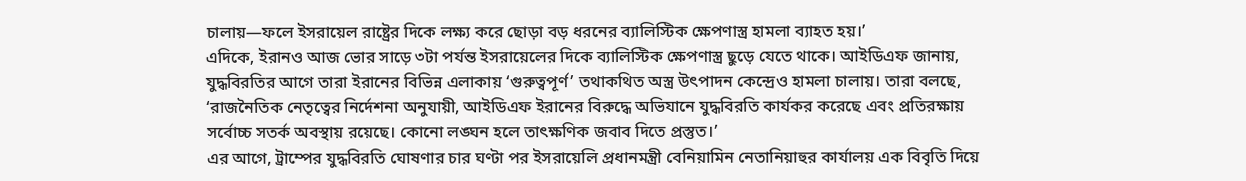চালায়—ফলে ইসরায়েল রাষ্ট্রের দিকে লক্ষ্য করে ছোড়া বড় ধরনের ব্যালিস্টিক ক্ষেপণাস্ত্র হামলা ব্যাহত হয়।’
এদিকে, ইরানও আজ ভোর সাড়ে ৩টা পর্যন্ত ইসরায়েলের দিকে ব্যালিস্টিক ক্ষেপণাস্ত্র ছুড়ে যেতে থাকে। আইডিএফ জানায়, যুদ্ধবিরতির আগে তারা ইরানের বিভিন্ন এলাকায় ‘গুরুত্বপূর্ণ’ তথাকথিত অস্ত্র উৎপাদন কেন্দ্রেও হামলা চালায়। তারা বলছে, ‘রাজনৈতিক নেতৃত্বের নির্দেশনা অনুযায়ী, আইডিএফ ইরানের বিরুদ্ধে অভিযানে যুদ্ধবিরতি কার্যকর করেছে এবং প্রতিরক্ষায় সর্বোচ্চ সতর্ক অবস্থায় রয়েছে। কোনো লঙ্ঘন হলে তাৎক্ষণিক জবাব দিতে প্রস্তুত।’
এর আগে, ট্রাম্পের যুদ্ধবিরতি ঘোষণার চার ঘণ্টা পর ইসরায়েলি প্রধানমন্ত্রী বেনিয়ামিন নেতানিয়াহুর কার্যালয় এক বিবৃতি দিয়ে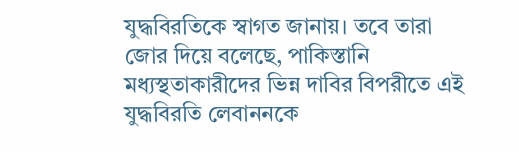যুদ্ধবিরতিকে স্বাগত জানায়। তবে তারা জোর দিয়ে বলেছে, পাকিস্তানি মধ্যস্থতাকারীদের ভিন্ন দাবির বিপরীতে এই যুদ্ধবিরতি লেবাননকে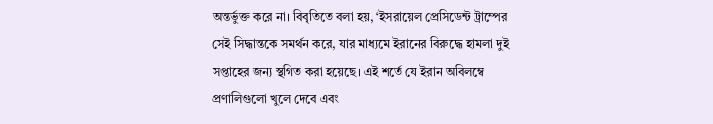অন্তর্ভুক্ত করে না। বিবৃতিতে বলা হয়, ‘ইসরায়েল প্রেসিডেন্ট ট্রাম্পের সেই সিদ্ধান্তকে সমর্থন করে, যার মাধ্যমে ইরানের বিরুদ্ধে হামলা দুই সপ্তাহের জন্য স্থগিত করা হয়েছে। এই শর্তে যে ইরান অবিলম্বে প্রণালিগুলো খুলে দেবে এবং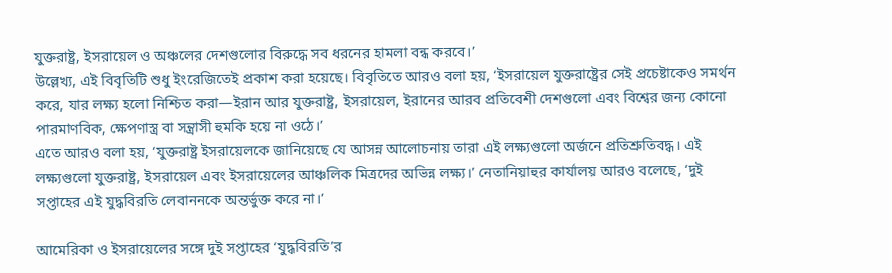যুক্তরাষ্ট্র, ইসরায়েল ও অঞ্চলের দেশগুলোর বিরুদ্ধে সব ধরনের হামলা বন্ধ করবে।’
উল্লেখ্য, এই বিবৃতিটি শুধু ইংরেজিতেই প্রকাশ করা হয়েছে। বিবৃতিতে আরও বলা হয়, ‘ইসরায়েল যুক্তরাষ্ট্রের সেই প্রচেষ্টাকেও সমর্থন করে, যার লক্ষ্য হলো নিশ্চিত করা—ইরান আর যুক্তরাষ্ট্র, ইসরায়েল, ইরানের আরব প্রতিবেশী দেশগুলো এবং বিশ্বের জন্য কোনো পারমাণবিক, ক্ষেপণাস্ত্র বা সন্ত্রাসী হুমকি হয়ে না ওঠে।’
এতে আরও বলা হয়, ‘যুক্তরাষ্ট্র ইসরায়েলকে জানিয়েছে যে আসন্ন আলোচনায় তারা এই লক্ষ্যগুলো অর্জনে প্রতিশ্রুতিবদ্ধ। এই লক্ষ্যগুলো যুক্তরাষ্ট্র, ইসরায়েল এবং ইসরায়েলের আঞ্চলিক মিত্রদের অভিন্ন লক্ষ্য।’ নেতানিয়াহুর কার্যালয় আরও বলেছে, ‘দুই সপ্তাহের এই যুদ্ধবিরতি লেবাননকে অন্তর্ভুক্ত করে না।’

আমেরিকা ও ইসরায়েলের সঙ্গে দুই সপ্তাহের ‘যুদ্ধবিরতি’র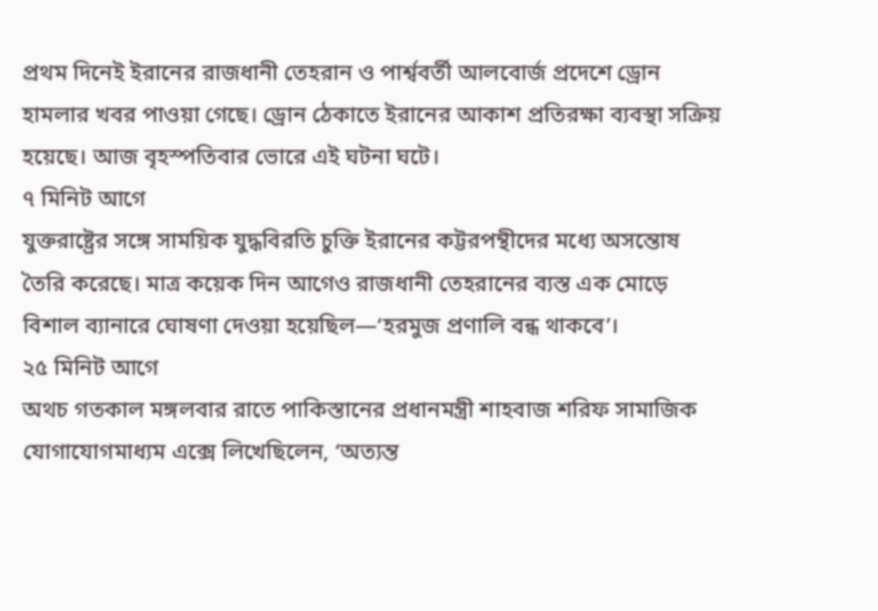প্রথম দিনেই ইরানের রাজধানী তেহরান ও পার্শ্ববর্তী আলবোর্জ প্রদেশে ড্রোন হামলার খবর পাওয়া গেছে। ড্রোন ঠেকাতে ইরানের আকাশ প্রতিরক্ষা ব্যবস্থা সক্রিয় হয়েছে। আজ বৃহস্পতিবার ভোরে এই ঘটনা ঘটে।
৭ মিনিট আগে
যুক্তরাষ্ট্রের সঙ্গে সাময়িক যুদ্ধবিরতি চুক্তি ইরানের কট্টরপন্থীদের মধ্যে অসন্তোষ তৈরি করেছে। মাত্র কয়েক দিন আগেও রাজধানী তেহরানের ব্যস্ত এক মোড়ে বিশাল ব্যানারে ঘোষণা দেওয়া হয়েছিল—‘হরমুজ প্রণালি বন্ধ থাকবে’।
২৫ মিনিট আগে
অথচ গতকাল মঙ্গলবার রাতে পাকিস্তানের প্রধানমন্ত্রী শাহবাজ শরিফ সামাজিক যোগাযোগমাধ্যম এক্সে লিখেছিলেন, ‘অত্যন্ত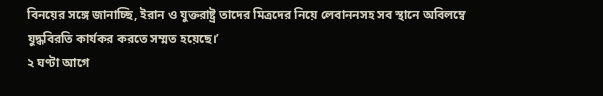বিনয়ের সঙ্গে জানাচ্ছি, ইরান ও যুক্তরাষ্ট্র তাদের মিত্রদের নিয়ে লেবাননসহ সব স্থানে অবিলম্বে যুদ্ধবিরতি কার্যকর করতে সম্মত হয়েছে।’
২ ঘণ্টা আগে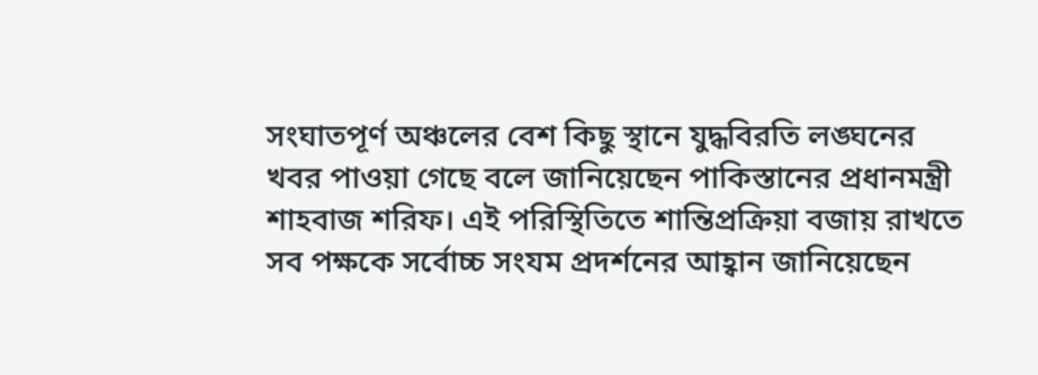সংঘাতপূর্ণ অঞ্চলের বেশ কিছু স্থানে যুদ্ধবিরতি লঙ্ঘনের খবর পাওয়া গেছে বলে জানিয়েছেন পাকিস্তানের প্রধানমন্ত্রী শাহবাজ শরিফ। এই পরিস্থিতিতে শান্তিপ্রক্রিয়া বজায় রাখতে সব পক্ষকে সর্বোচ্চ সংযম প্রদর্শনের আহ্বান জানিয়েছেন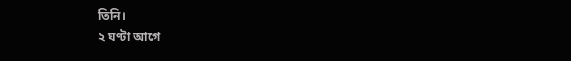তিনি।
২ ঘণ্টা আগে